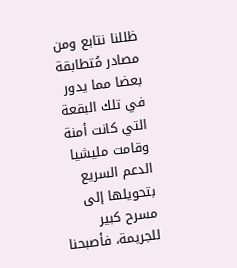ظللنا نتابع ومن مصادر مُتطابقة بعضا مما يدور في تلك البقعة التي كانت أمنة وقامت مليشيا الدعم السريع بتحويلها إلى مسرح كبير للجريمة، فأصبحنا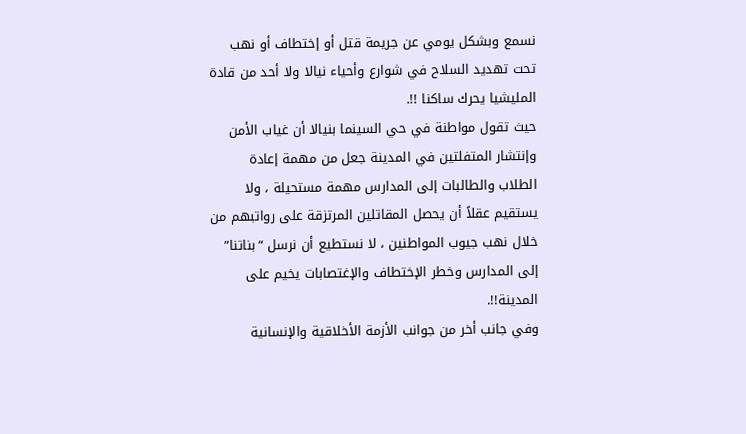نسمع وبشكل يومي عن جريمة قتل أو إختطاف أو نهب تحت تهديد السلاح في شوارع وأحياء نيالا ولا أحد من قادة المليشيا يحرك ساكنا !!.
حيث تقول مواطنة في حي السينما بنيالا أن غياب الأمن وإنتشار المتفلتين في المدينة جعل من مهمة إعادة الطلاب والطالبات إلى المدارس مهمة مستحيلة ، ولا يستقيم عقلاً أن يحصل المقاتلين المرتزقة على رواتبهم من خلال نهب جيوب المواطنين ، لا نستطيع أن نرسل “بناتنا” إلى المدارس وخطر الإختطاف والإغتصابات يخيم على المدينة!!.
وفي جانب أخر من جوانب الأزمة الأخلاقية والإنسانية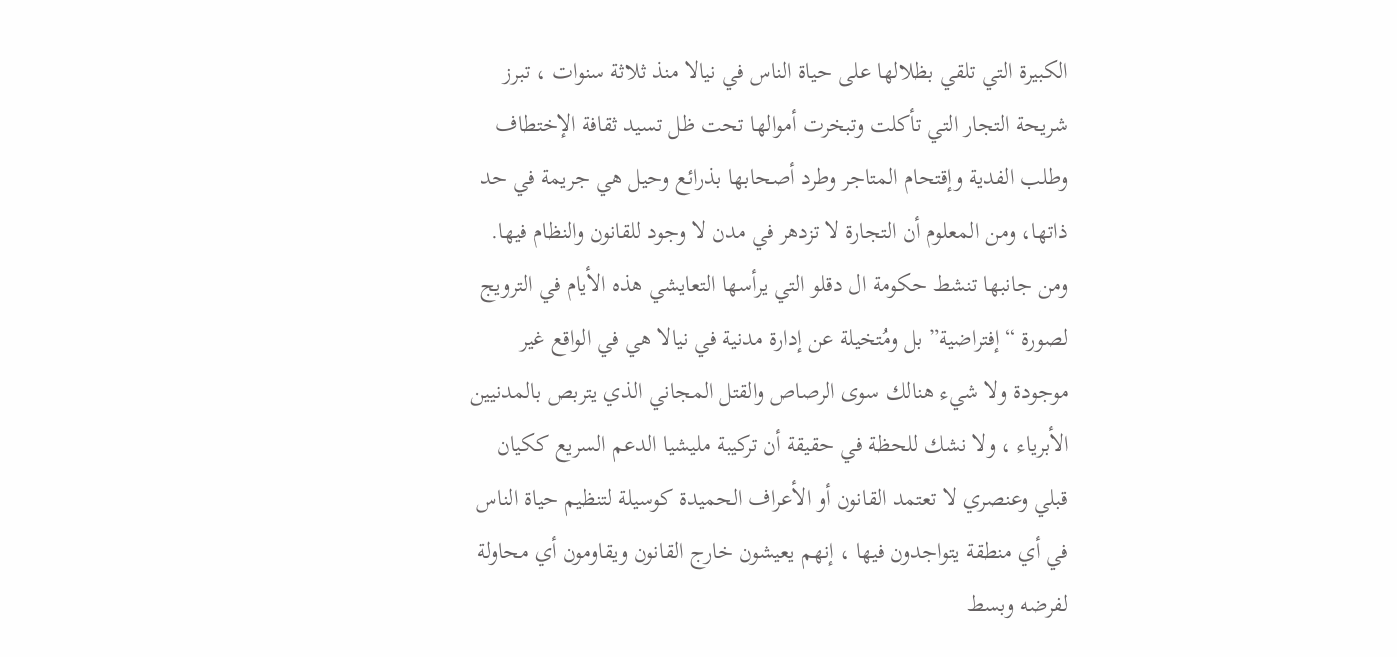الكبيرة التي تلقي بظلالها على حياة الناس في نيالا منذ ثلاثة سنوات ، تبرز شريحة التجار التي تأكلت وتبخرت أموالها تحت ظل تسيد ثقافة الإختطاف وطلب الفدية وإقتحام المتاجر وطرد أصحابها بذرائع وحيل هي جريمة في حد ذاتها، ومن المعلوم أن التجارة لا تزدهر في مدن لا وجود للقانون والنظام فيها.
ومن جانبها تنشط حكومة ال دقلو التي يرأسها التعايشي هذه الأيام في الترويج لصورة “إفتراضية” بل ومُتخيلة عن إدارة مدنية في نيالا هي في الواقع غير موجودة ولا شيء هنالك سوى الرصاص والقتل المجاني الذي يتربص بالمدنيين الأبرياء ، ولا نشك للحظة في حقيقة أن تركيبة مليشيا الدعم السريع ككيان قبلي وعنصري لا تعتمد القانون أو الأعراف الحميدة كوسيلة لتنظيم حياة الناس في أي منطقة يتواجدون فيها ، إنهم يعيشون خارج القانون ويقاومون أي محاولة لفرضه وبسط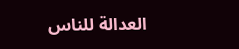العدالة للناس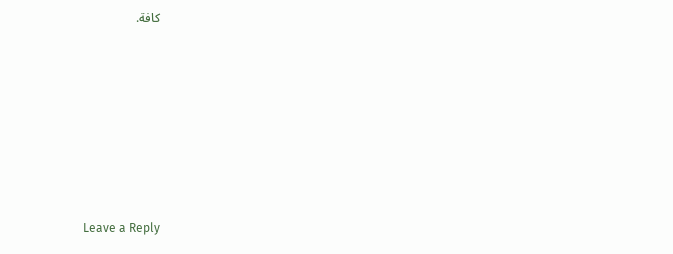كافة.












Leave a Reply